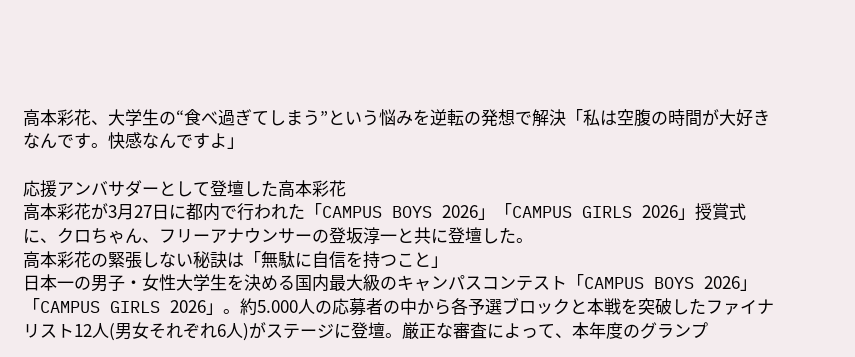高本彩花、大学生の“食べ過ぎてしまう”という悩みを逆転の発想で解決「私は空腹の時間が大好きなんです。快感なんですよ」

応援アンバサダーとして登壇した高本彩花
高本彩花が3月27日に都内で行われた「CAMPUS BOYS 2026」「CAMPUS GIRLS 2026」授賞式に、クロちゃん、フリーアナウンサーの登坂淳一と共に登壇した。
高本彩花の緊張しない秘訣は「無駄に自信を持つこと」
日本一の男子・女性大学生を決める国内最大級のキャンパスコンテスト「CAMPUS BOYS 2026」「CAMPUS GIRLS 2026」。約5.000人の応募者の中から各予選ブロックと本戦を突破したファイナリスト12人(男女それぞれ6人)がステージに登壇。厳正な審査によって、本年度のグランプ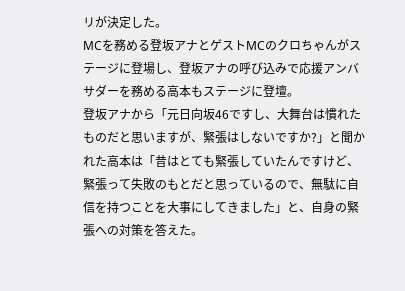リが決定した。
MCを務める登坂アナとゲストMCのクロちゃんがステージに登場し、登坂アナの呼び込みで応援アンバサダーを務める高本もステージに登壇。
登坂アナから「元日向坂46ですし、大舞台は慣れたものだと思いますが、緊張はしないですか?」と聞かれた高本は「昔はとても緊張していたんですけど、緊張って失敗のもとだと思っているので、無駄に自信を持つことを大事にしてきました」と、自身の緊張への対策を答えた。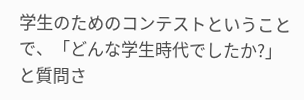学生のためのコンテストということで、「どんな学生時代でしたか?」と質問さ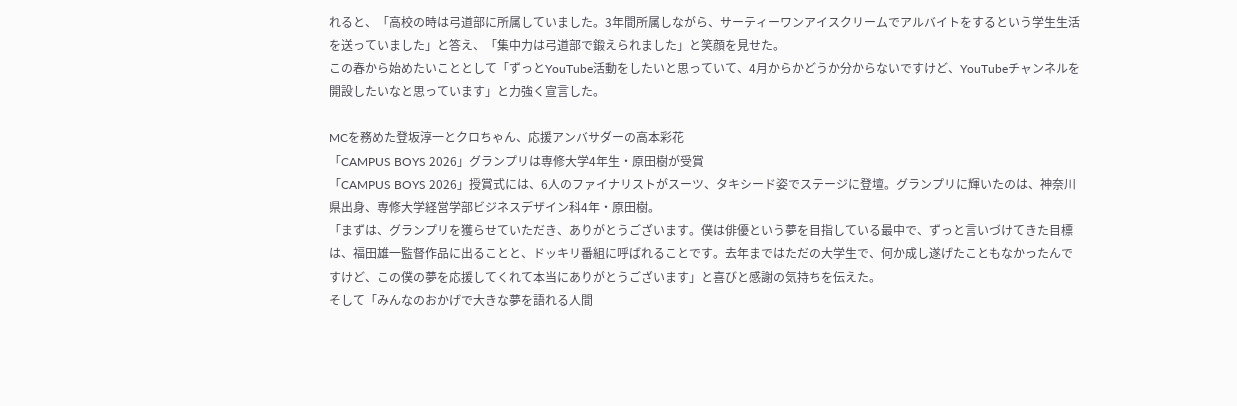れると、「高校の時は弓道部に所属していました。3年間所属しながら、サーティーワンアイスクリームでアルバイトをするという学生生活を送っていました」と答え、「集中力は弓道部で鍛えられました」と笑顔を見せた。
この春から始めたいこととして「ずっとYouTube活動をしたいと思っていて、4月からかどうか分からないですけど、YouTubeチャンネルを開設したいなと思っています」と力強く宣言した。

MCを務めた登坂淳一とクロちゃん、応援アンバサダーの高本彩花
「CAMPUS BOYS 2026」グランプリは専修大学4年生・原田樹が受賞
「CAMPUS BOYS 2026」授賞式には、6人のファイナリストがスーツ、タキシード姿でステージに登壇。グランプリに輝いたのは、神奈川県出身、専修大学経営学部ビジネスデザイン科4年・原田樹。
「まずは、グランプリを獲らせていただき、ありがとうございます。僕は俳優という夢を目指している最中で、ずっと言いづけてきた目標は、福田雄一監督作品に出ることと、ドッキリ番組に呼ばれることです。去年まではただの大学生で、何か成し遂げたこともなかったんですけど、この僕の夢を応援してくれて本当にありがとうございます」と喜びと感謝の気持ちを伝えた。
そして「みんなのおかげで大きな夢を語れる人間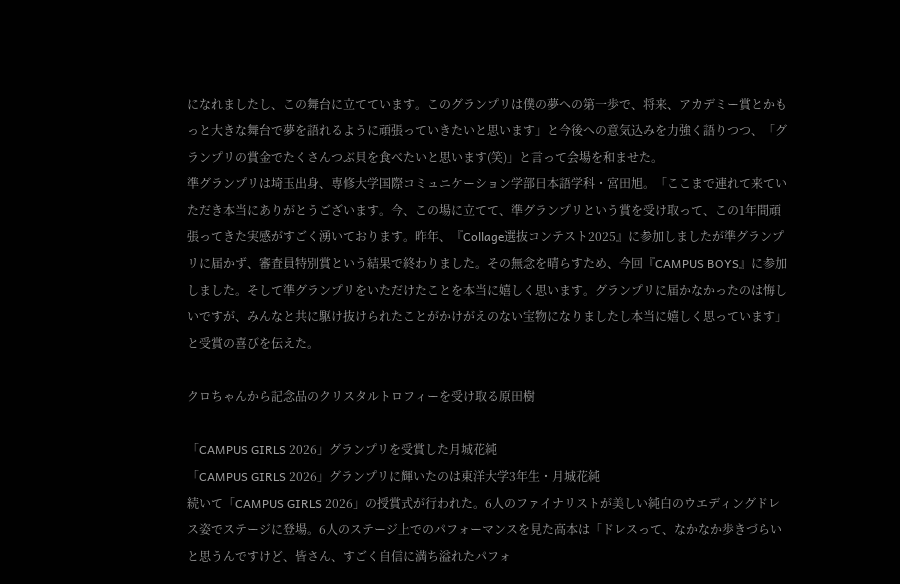になれましたし、この舞台に立てています。このグランプリは僕の夢への第一歩で、将来、アカデミー賞とかもっと大きな舞台で夢を語れるように頑張っていきたいと思います」と今後への意気込みを力強く語りつつ、「グランプリの賞金でたくさんつぶ貝を食べたいと思います(笑)」と言って会場を和ませた。
準グランプリは埼玉出身、専修大学国際コミュニケーション学部日本語学科・宮田旭。「ここまで連れて来ていただき本当にありがとうございます。今、この場に立てて、準グランプリという賞を受け取って、この1年間頑張ってきた実感がすごく湧いております。昨年、『Collage選抜コンテスト2025』に参加しましたが準グランプリに届かず、審査員特別賞という結果で終わりました。その無念を晴らすため、今回『CAMPUS BOYS』に参加しました。そして準グランプリをいただけたことを本当に嬉しく思います。グランプリに届かなかったのは悔しいですが、みんなと共に駆け抜けられたことがかけがえのない宝物になりましたし本当に嬉しく思っています」と受賞の喜びを伝えた。

クロちゃんから記念品のクリスタルトロフィーを受け取る原田樹

「CAMPUS GIRLS 2026」グランプリを受賞した月城花純
「CAMPUS GIRLS 2026」グランプリに輝いたのは東洋大学3年生・月城花純
続いて「CAMPUS GIRLS 2026」の授賞式が行われた。6人のファイナリストが美しい純白のウエディングドレス姿でステージに登場。6人のステージ上でのパフォーマンスを見た高本は「ドレスって、なかなか歩きづらいと思うんですけど、皆さん、すごく自信に満ち溢れたパフォ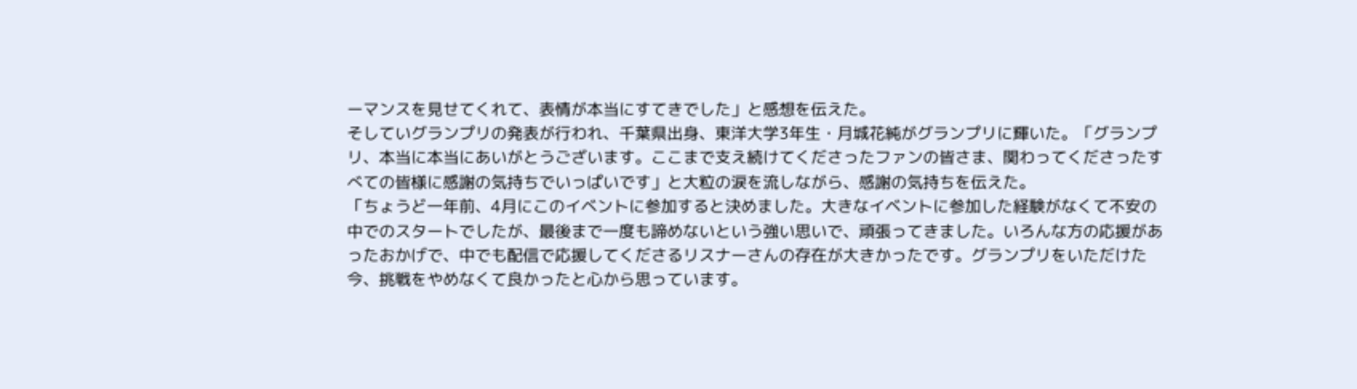ーマンスを見せてくれて、表情が本当にすてきでした」と感想を伝えた。
そしていグランプリの発表が行われ、千葉県出身、東洋大学3年生・月城花純がグランプリに輝いた。「グランプリ、本当に本当にあいがとうございます。ここまで支え続けてくださったファンの皆さま、関わってくださったすべての皆様に感謝の気持ちでいっぱいです」と大粒の涙を流しながら、感謝の気持ちを伝えた。
「ちょうど一年前、4月にこのイベントに参加すると決めました。大きなイベントに参加した経験がなくて不安の中でのスタートでしたが、最後まで一度も諦めないという強い思いで、頑張ってきました。いろんな方の応援があったおかげで、中でも配信で応援してくださるリスナーさんの存在が大きかったです。グランプリをいただけた今、挑戦をやめなくて良かったと心から思っています。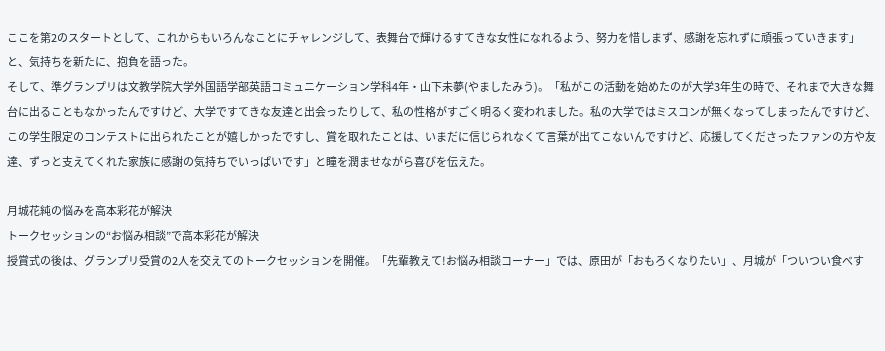ここを第2のスタートとして、これからもいろんなことにチャレンジして、表舞台で輝けるすてきな女性になれるよう、努力を惜しまず、感謝を忘れずに頑張っていきます」と、気持ちを新たに、抱負を語った。
そして、準グランプリは文教学院大学外国語学部英語コミュニケーション学科4年・山下未夢(やましたみう)。「私がこの活動を始めたのが大学3年生の時で、それまで大きな舞台に出ることもなかったんですけど、大学ですてきな友達と出会ったりして、私の性格がすごく明るく変われました。私の大学ではミスコンが無くなってしまったんですけど、この学生限定のコンテストに出られたことが嬉しかったですし、賞を取れたことは、いまだに信じられなくて言葉が出てこないんですけど、応援してくださったファンの方や友達、ずっと支えてくれた家族に感謝の気持ちでいっぱいです」と瞳を潤ませながら喜びを伝えた。

月城花純の悩みを高本彩花が解決
トークセッションの“お悩み相談”で高本彩花が解決
授賞式の後は、グランプリ受賞の2人を交えてのトークセッションを開催。「先輩教えて!お悩み相談コーナー」では、原田が「おもろくなりたい」、月城が「ついつい食べす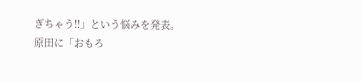ぎちゃう!!」という悩みを発表。
原田に「おもろ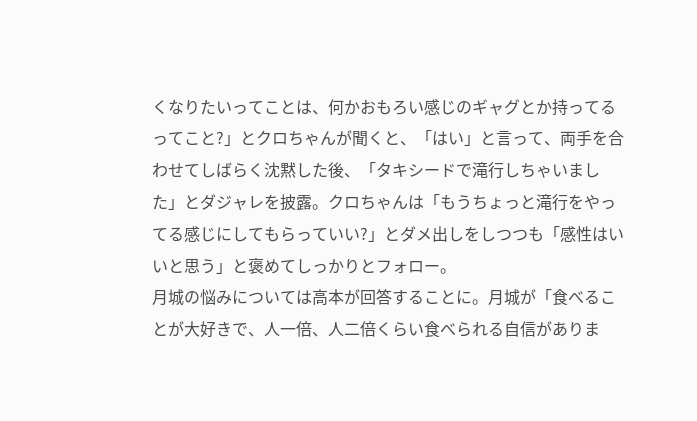くなりたいってことは、何かおもろい感じのギャグとか持ってるってこと?」とクロちゃんが聞くと、「はい」と言って、両手を合わせてしばらく沈黙した後、「タキシードで滝行しちゃいました」とダジャレを披露。クロちゃんは「もうちょっと滝行をやってる感じにしてもらっていい?」とダメ出しをしつつも「感性はいいと思う」と褒めてしっかりとフォロー。
月城の悩みについては高本が回答することに。月城が「食べることが大好きで、人一倍、人二倍くらい食べられる自信がありま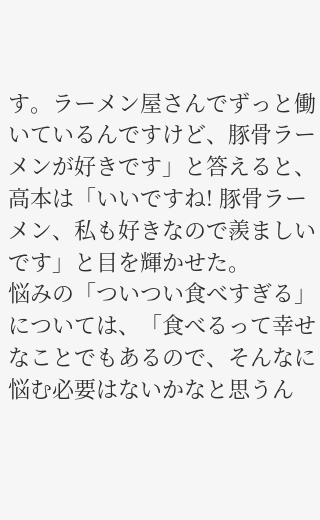す。ラーメン屋さんでずっと働いているんですけど、豚骨ラーメンが好きです」と答えると、高本は「いいですね! 豚骨ラーメン、私も好きなので羨ましいです」と目を輝かせた。
悩みの「ついつい食べすぎる」については、「食べるって幸せなことでもあるので、そんなに悩む必要はないかなと思うん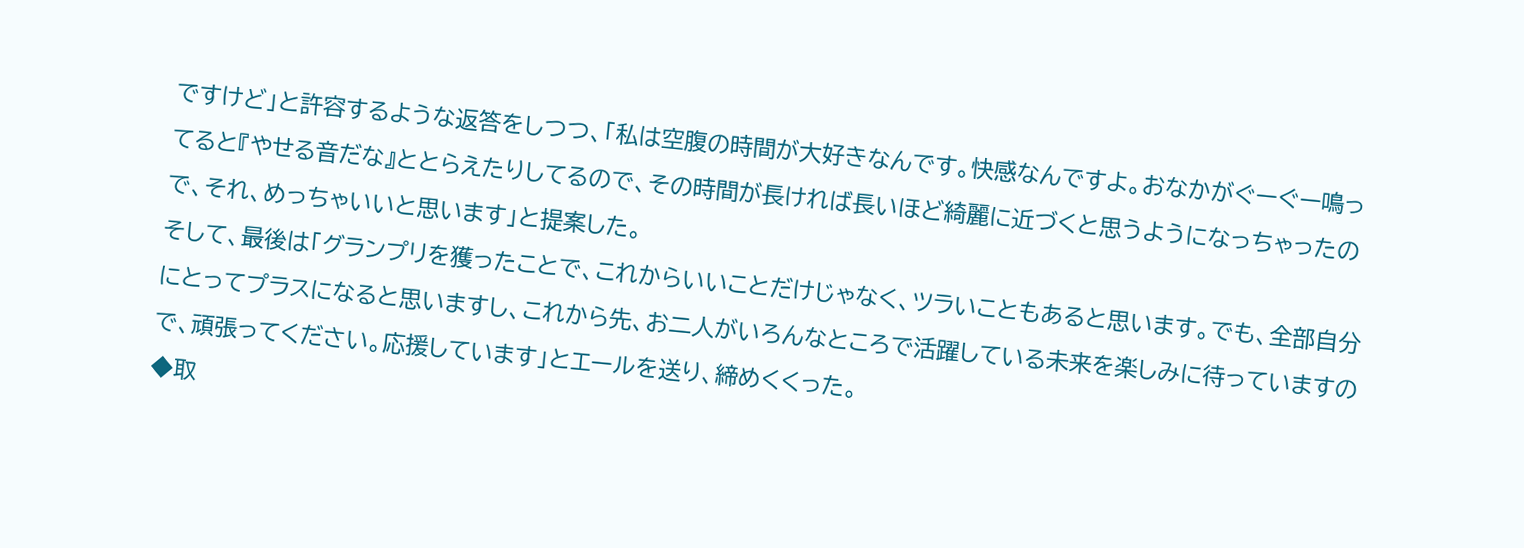ですけど」と許容するような返答をしつつ、「私は空腹の時間が大好きなんです。快感なんですよ。おなかがぐーぐー鳴ってると『やせる音だな』ととらえたりしてるので、その時間が長ければ長いほど綺麗に近づくと思うようになっちゃったので、それ、めっちゃいいと思います」と提案した。
そして、最後は「グランプリを獲ったことで、これからいいことだけじゃなく、ツラいこともあると思います。でも、全部自分にとってプラスになると思いますし、これから先、お二人がいろんなところで活躍している未来を楽しみに待っていますので、頑張ってください。応援しています」とエールを送り、締めくくった。
◆取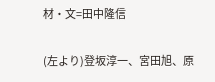材・文=田中隆信

(左より)登坂淳一、宮田旭、原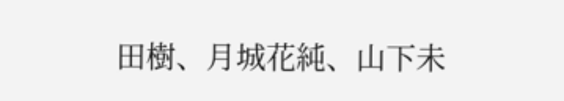田樹、月城花純、山下未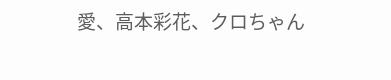愛、高本彩花、クロちゃん